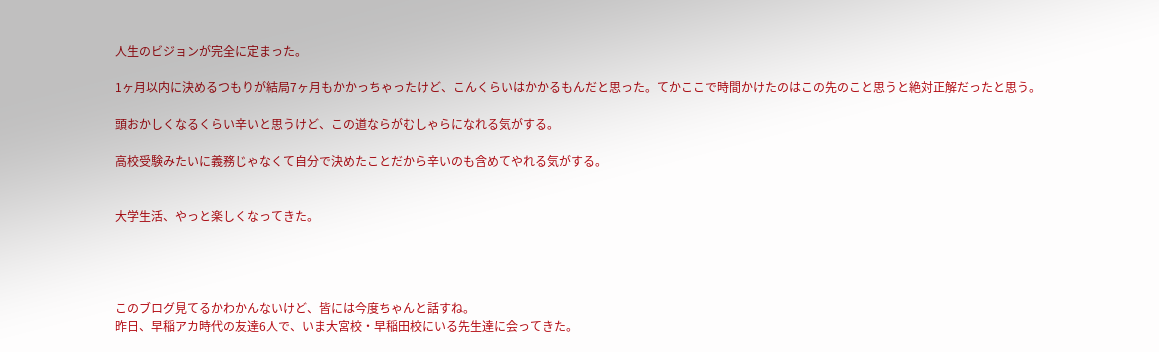人生のビジョンが完全に定まった。

1ヶ月以内に決めるつもりが結局7ヶ月もかかっちゃったけど、こんくらいはかかるもんだと思った。てかここで時間かけたのはこの先のこと思うと絶対正解だったと思う。

頭おかしくなるくらい辛いと思うけど、この道ならがむしゃらになれる気がする。

高校受験みたいに義務じゃなくて自分で決めたことだから辛いのも含めてやれる気がする。


大学生活、やっと楽しくなってきた。




このブログ見てるかわかんないけど、皆には今度ちゃんと話すね。
昨日、早稲アカ時代の友達6人で、いま大宮校・早稲田校にいる先生達に会ってきた。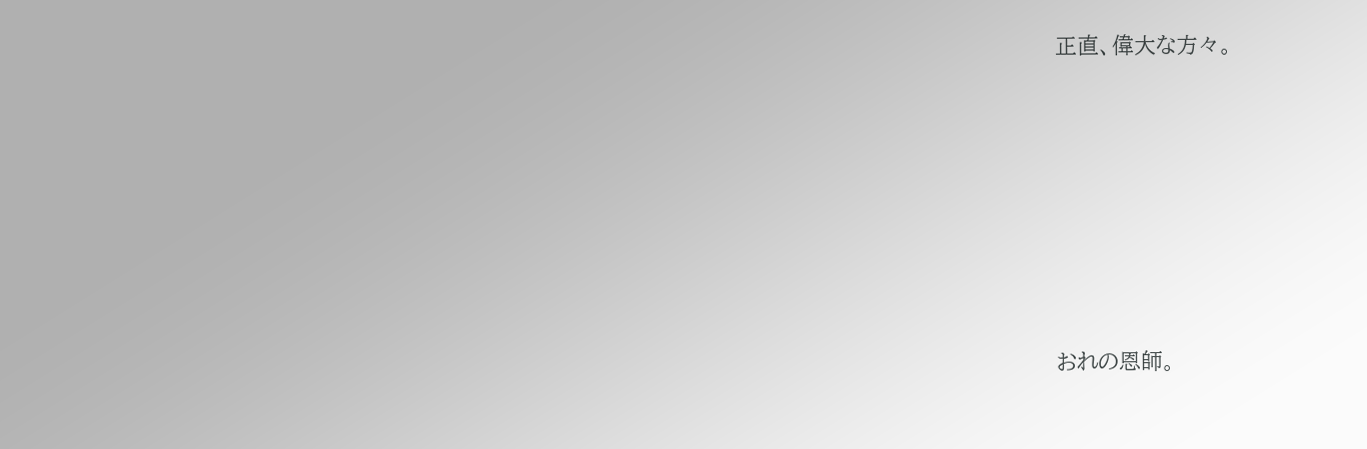正直、偉大な方々。







おれの恩師。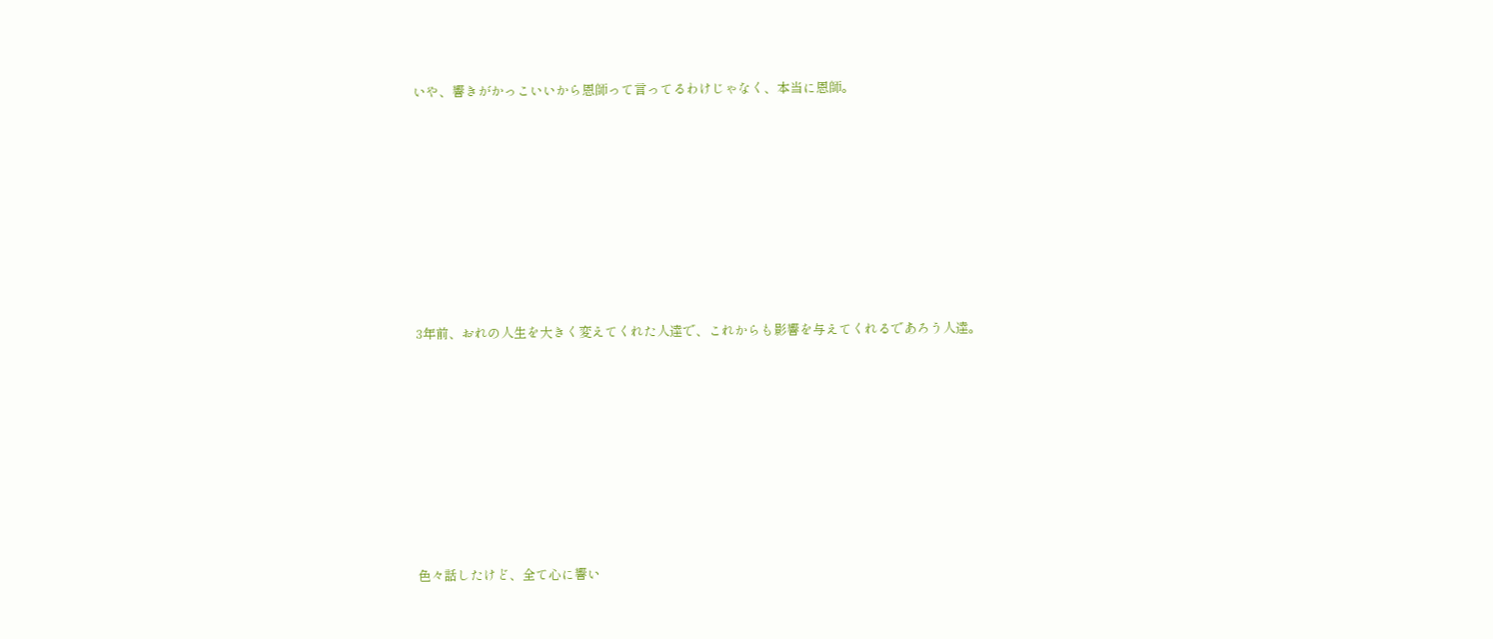いや、響きがかっこいいから恩師って言ってるわけじゃなく、本当に恩師。













3年前、おれの人生を大きく変えてくれた人達で、これからも影響を与えてくれるであろう人達。













色々話したけど、全て心に響い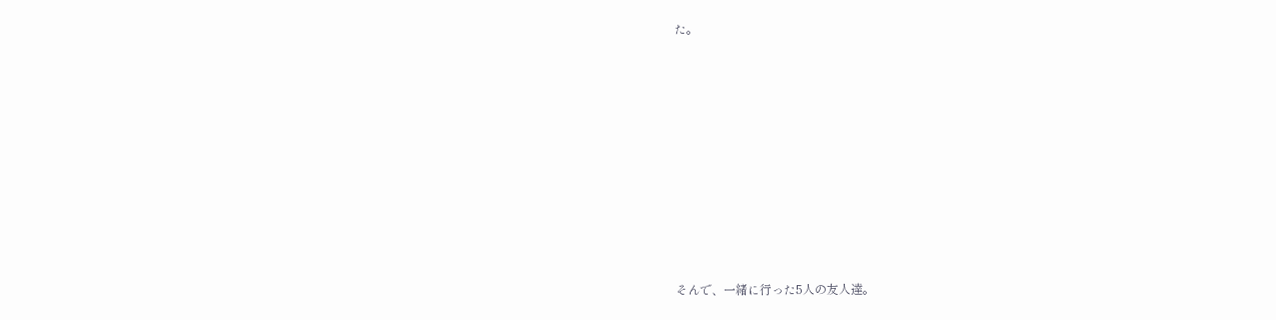た。














そんで、一緒に行った5人の友人達。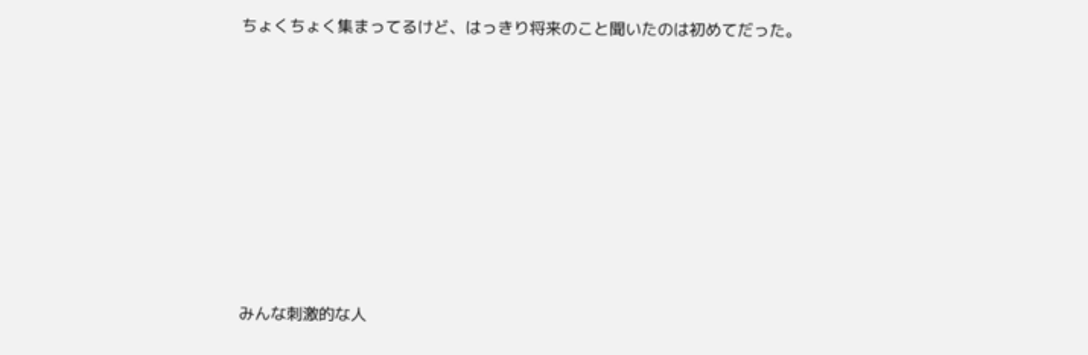ちょくちょく集まってるけど、はっきり将来のこと聞いたのは初めてだった。















みんな刺激的な人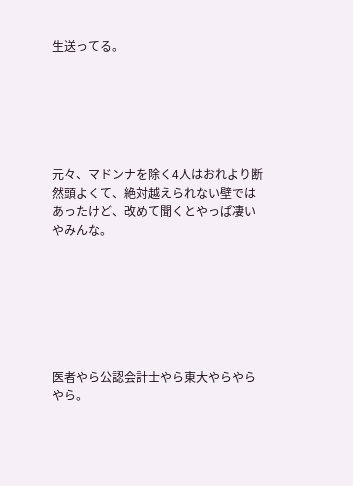生送ってる。






元々、マドンナを除く4人はおれより断然頭よくて、絶対越えられない壁ではあったけど、改めて聞くとやっぱ凄いやみんな。







医者やら公認会計士やら東大やらやらやら。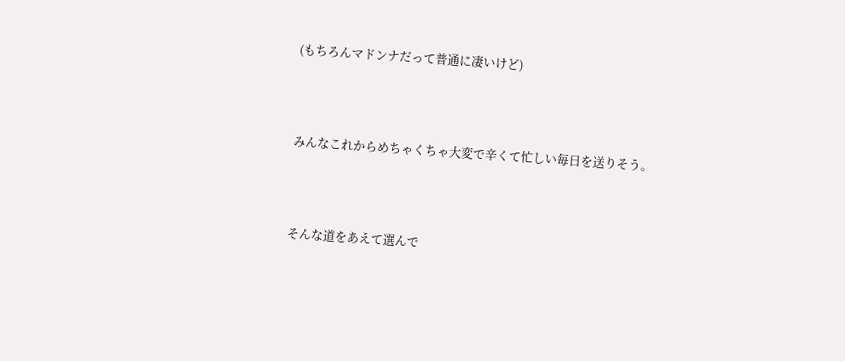(もちろんマドンナだって普通に凄いけど)



みんなこれからめちゃくちゃ大変で辛くて忙しい毎日を送りそう。



そんな道をあえて選んで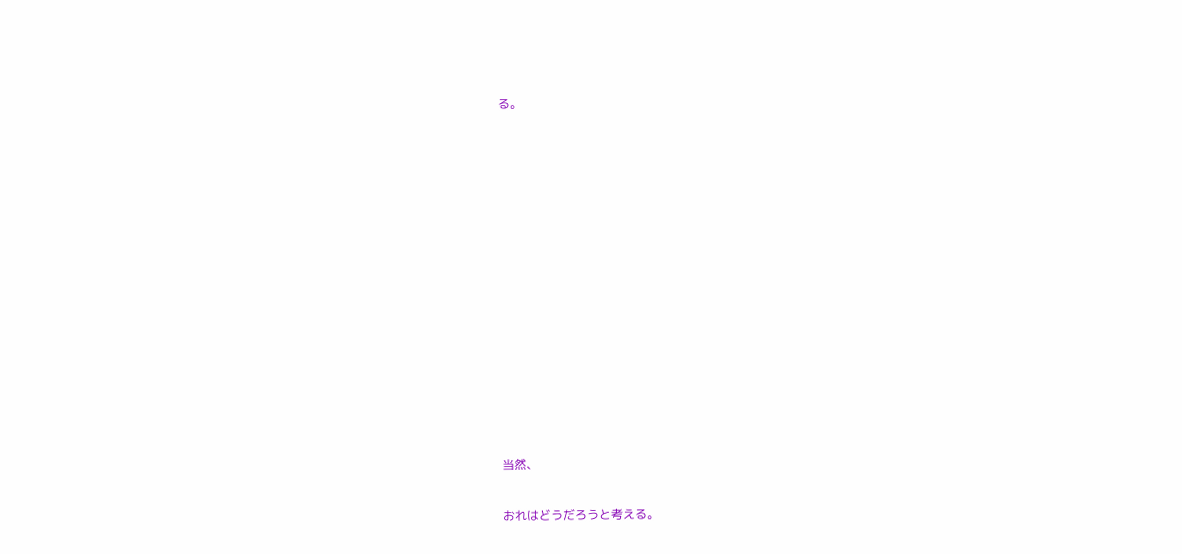る。













当然、

おれはどうだろうと考える。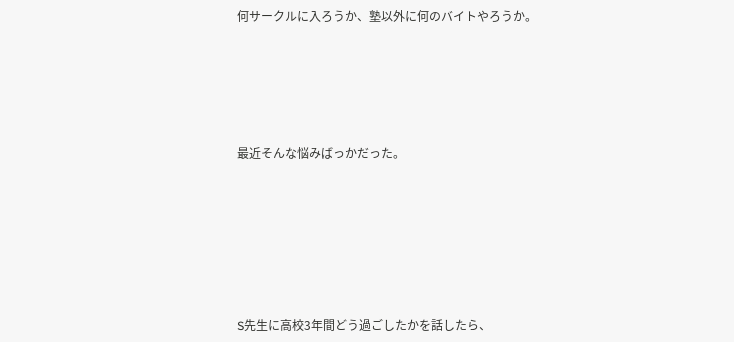何サークルに入ろうか、塾以外に何のバイトやろうか。







最近そんな悩みばっかだった。









S先生に高校3年間どう過ごしたかを話したら、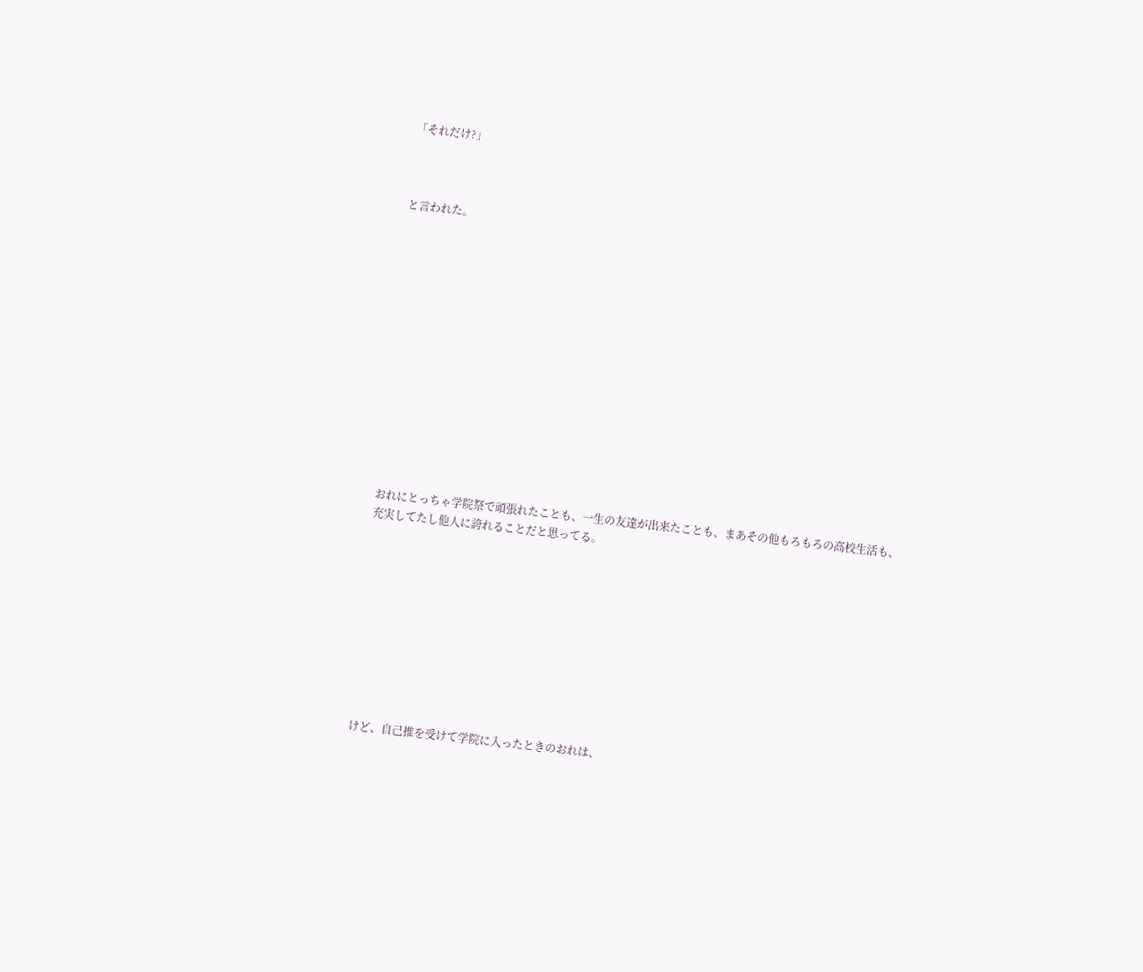「それだけ?」



と言われた。














おれにとっちゃ学院祭で頑張れたことも、一生の友達が出来たことも、まあその他もろもろの高校生活も、充実してたし他人に誇れることだと思ってる。










けど、自己推を受けて学院に入ったときのおれは、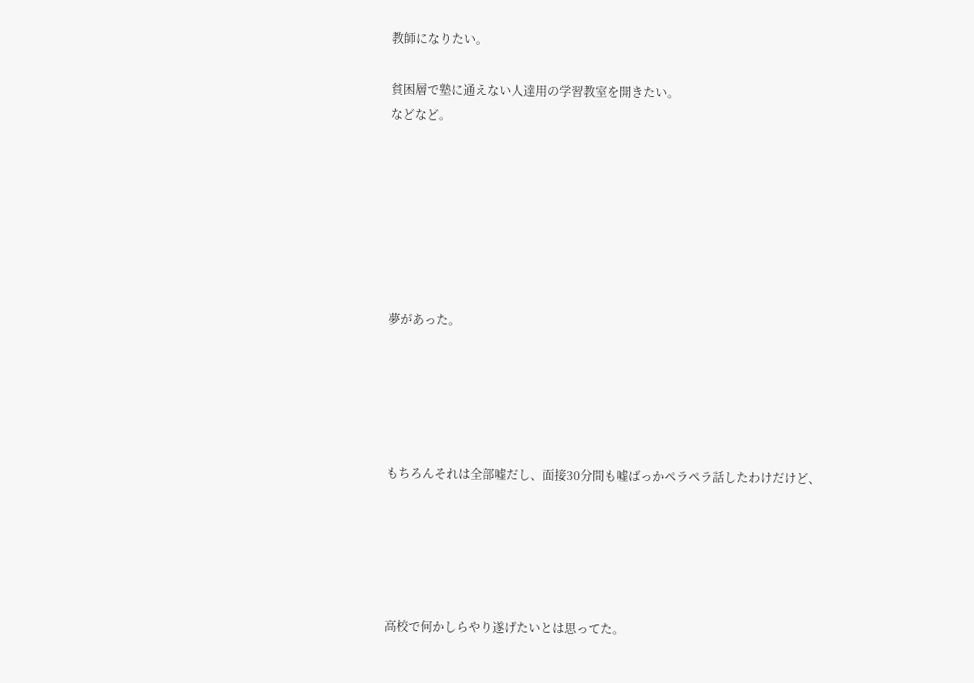教師になりたい。

貧困層で塾に通えない人達用の学習教室を開きたい。
などなど。







夢があった。





もちろんそれは全部嘘だし、面接30分間も嘘ばっかペラペラ話したわけだけど、





高校で何かしらやり遂げたいとは思ってた。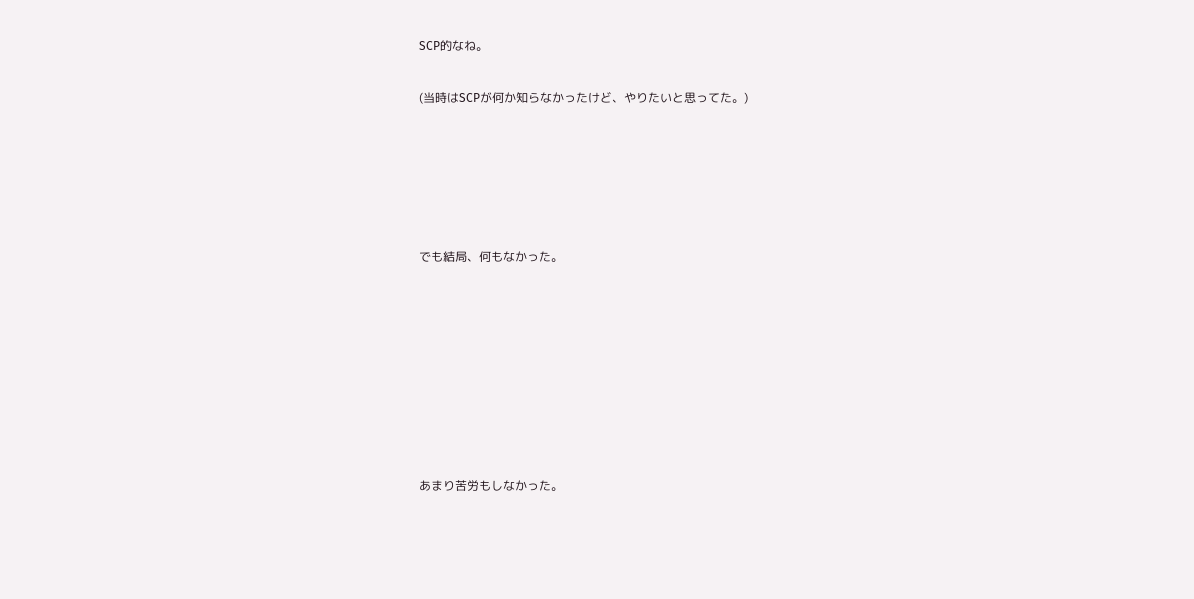SCP的なね。


(当時はSCPが何か知らなかったけど、やりたいと思ってた。)








でも結局、何もなかった。












あまり苦労もしなかった。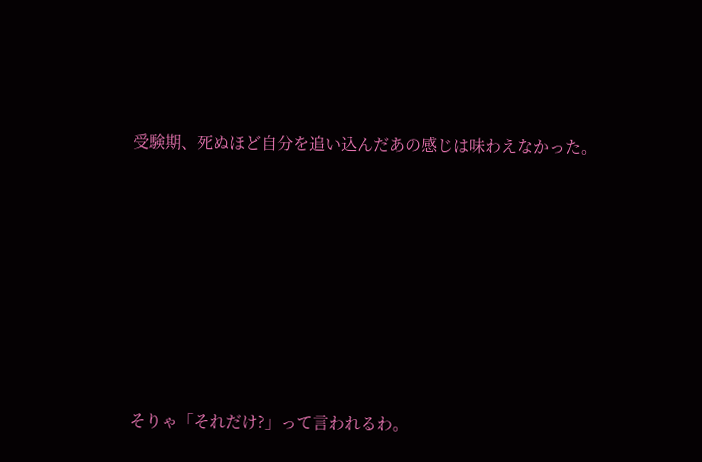受験期、死ぬほど自分を追い込んだあの感じは味わえなかった。










そりゃ「それだけ?」って言われるわ。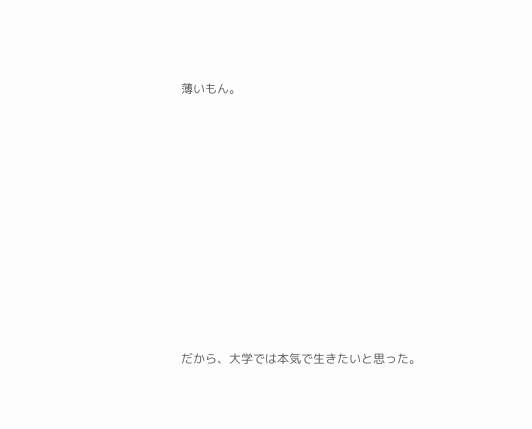薄いもん。










だから、大学では本気で生きたいと思った。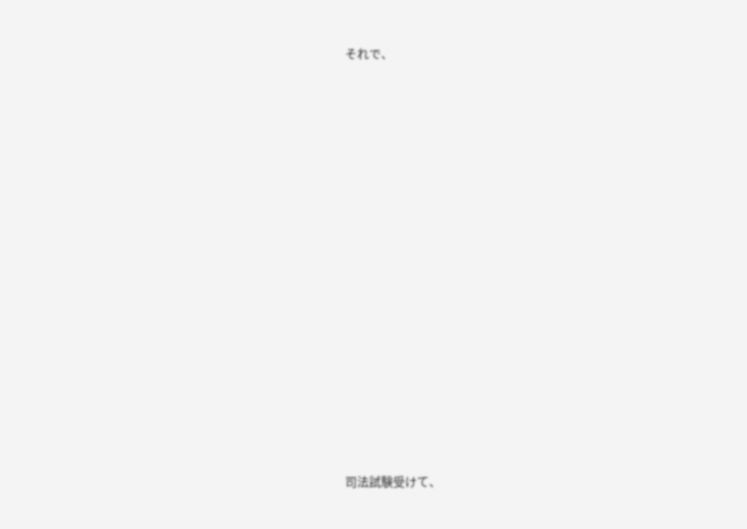それで、















司法試験受けて、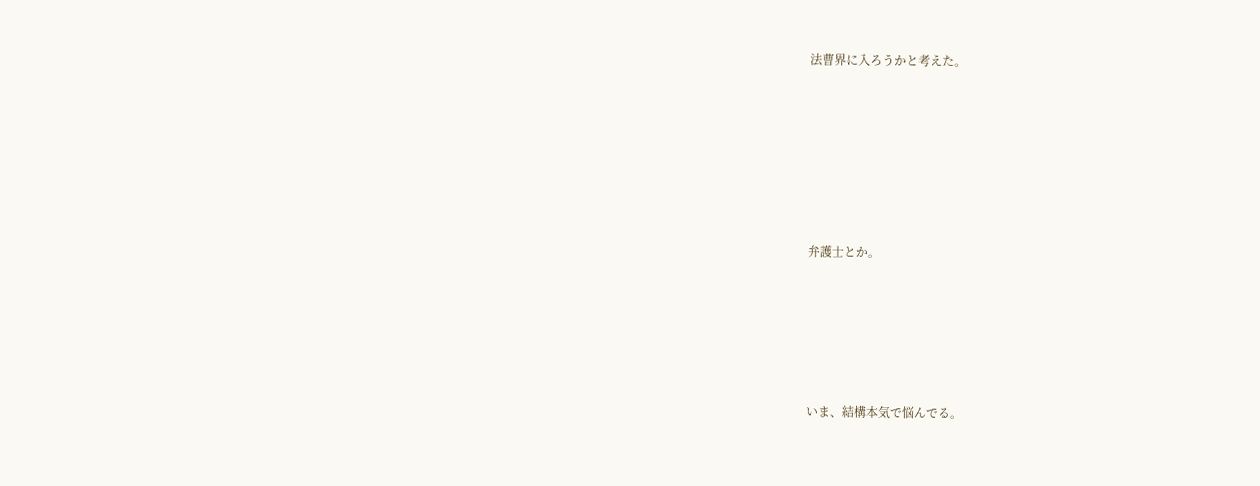法曹界に入ろうかと考えた。











弁護士とか。









いま、結構本気で悩んでる。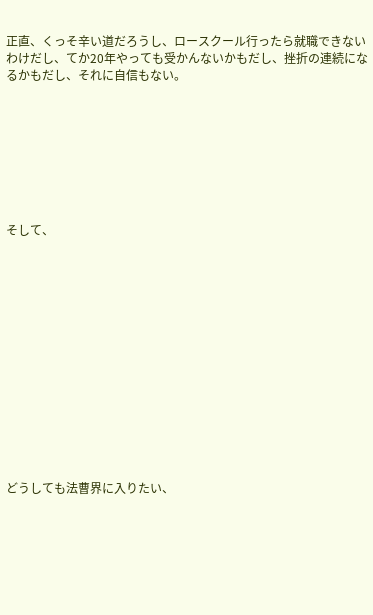正直、くっそ辛い道だろうし、ロースクール行ったら就職できないわけだし、てか20年やっても受かんないかもだし、挫折の連続になるかもだし、それに自信もない。








そして、














どうしても法曹界に入りたい、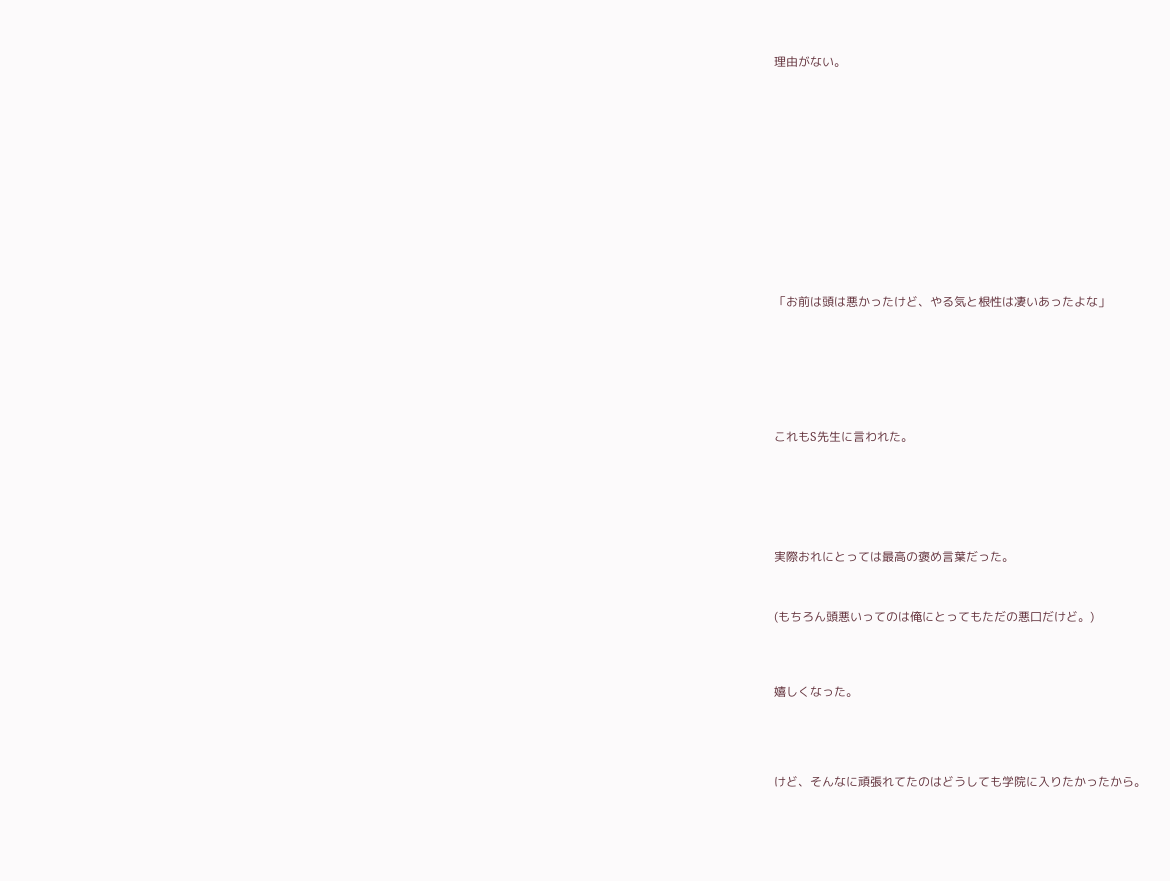理由がない。















「お前は頭は悪かったけど、やる気と根性は凄いあったよな」








これもS先生に言われた。







実際おれにとっては最高の褒め言葉だった。



(もちろん頭悪いってのは俺にとってもただの悪口だけど。)




嬉しくなった。





けど、そんなに頑張れてたのはどうしても学院に入りたかったから。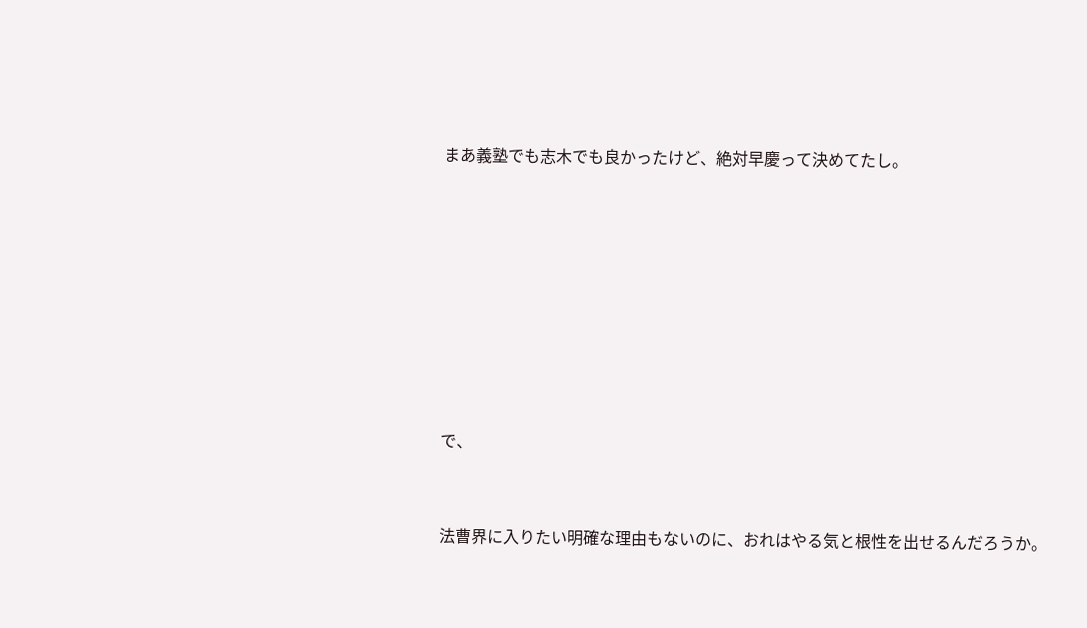まあ義塾でも志木でも良かったけど、絶対早慶って決めてたし。








で、


法曹界に入りたい明確な理由もないのに、おれはやる気と根性を出せるんだろうか。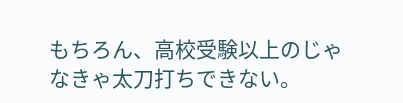もちろん、高校受験以上のじゃなきゃ太刀打ちできない。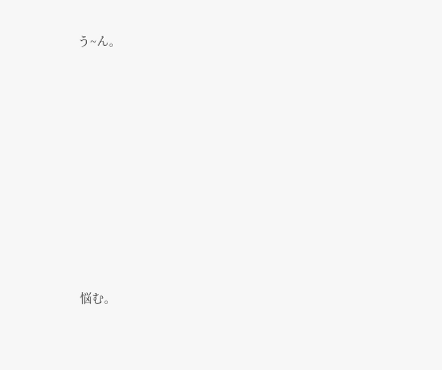う~ん。












悩む。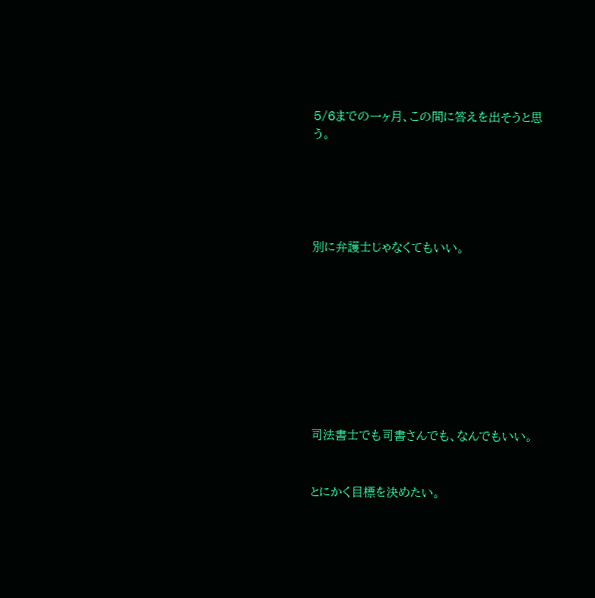5/6までの一ヶ月、この間に答えを出そうと思う。





別に弁護士じゃなくてもいい。









司法書士でも司書さんでも、なんでもいい。


とにかく目標を決めたい。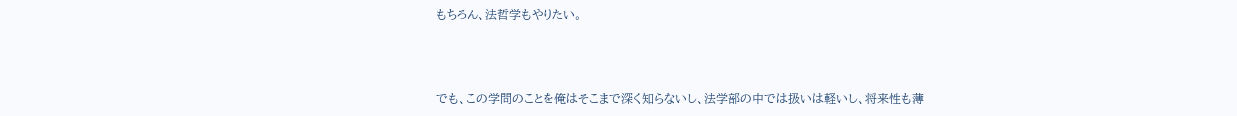もちろん、法哲学もやりたい。



でも、この学問のことを俺はそこまで深く知らないし、法学部の中では扱いは軽いし、将来性も薄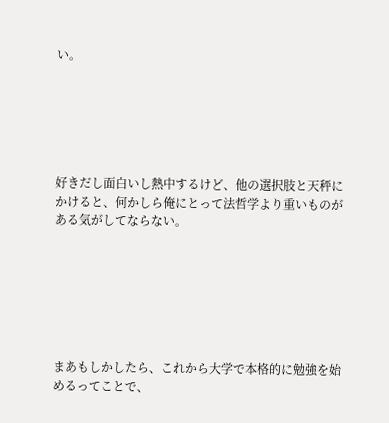い。






好きだし面白いし熱中するけど、他の選択肢と天秤にかけると、何かしら俺にとって法哲学より重いものがある気がしてならない。







まあもしかしたら、これから大学で本格的に勉強を始めるってことで、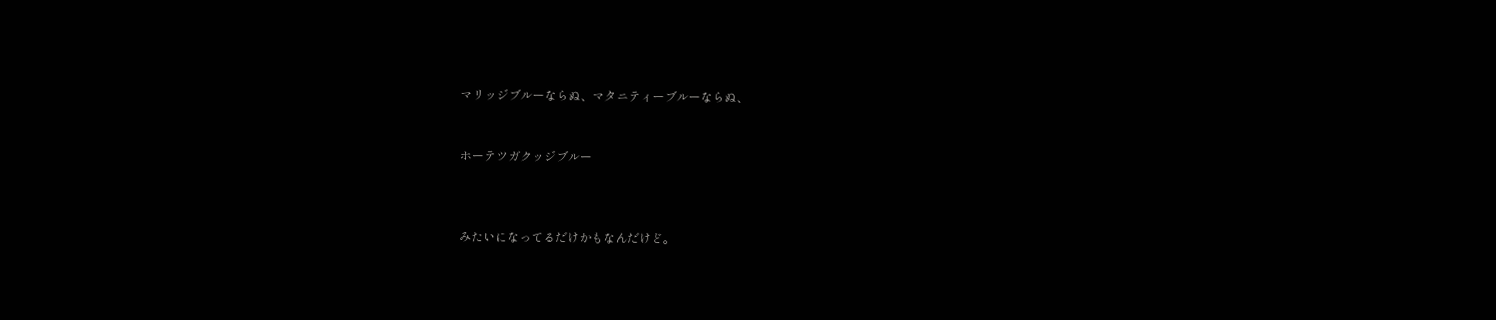マリッジブルーならぬ、マタニティーブルーならぬ、


ホーテツガクッジブルー



みたいになってるだけかもなんだけど。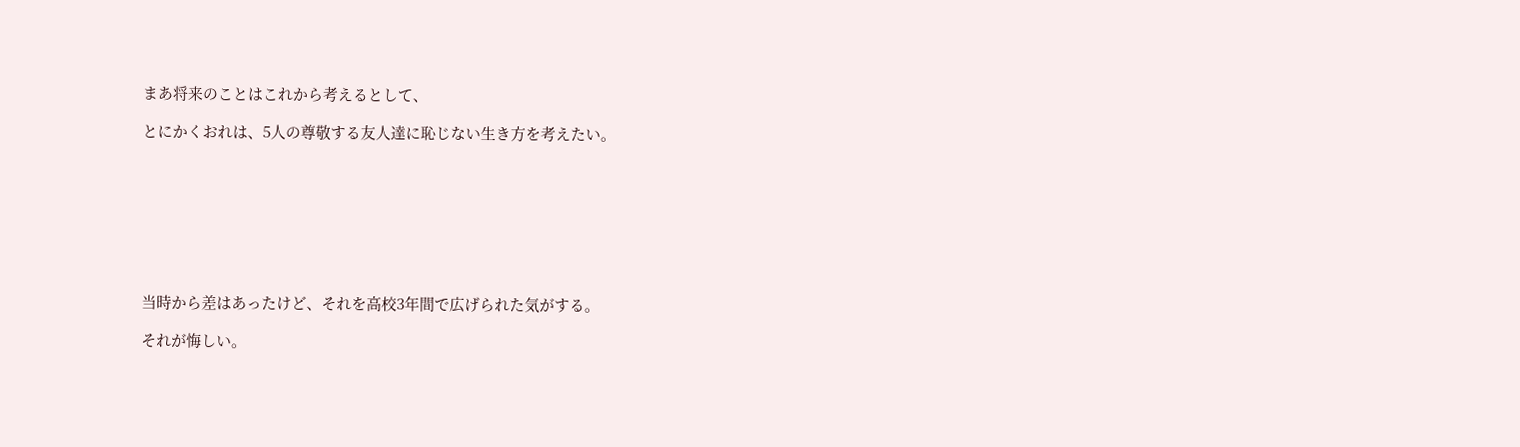まあ将来のことはこれから考えるとして、

とにかくおれは、5人の尊敬する友人達に恥じない生き方を考えたい。








当時から差はあったけど、それを高校3年間で広げられた気がする。

それが悔しい。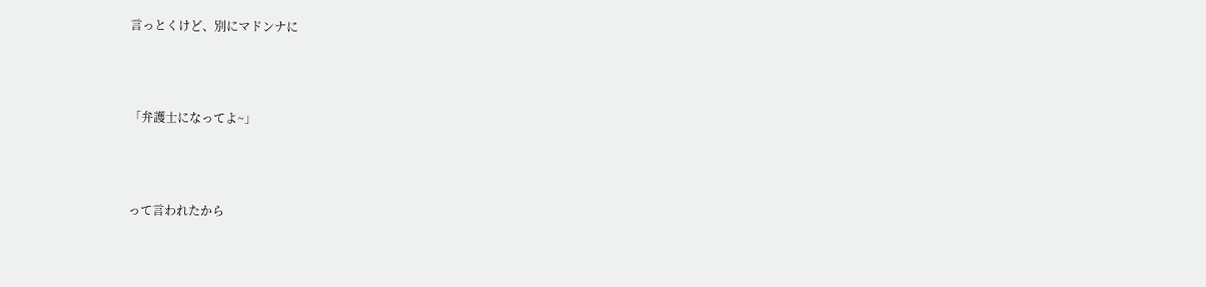言っとくけど、別にマドンナに



「弁護士になってよ~」



って言われたから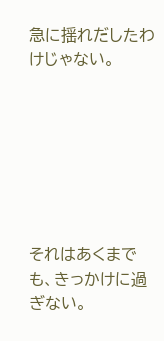急に揺れだしたわけじゃない。







それはあくまでも、きっかけに過ぎない。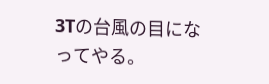3Tの台風の目になってやる。